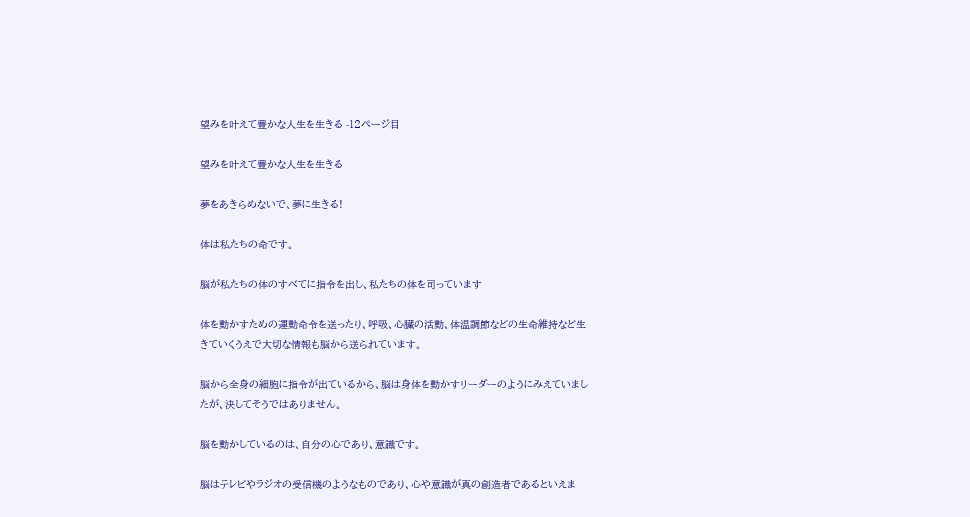望みを叶えて豊かな人生を生きる -12ページ目

望みを叶えて豊かな人生を生きる

夢をあきらめないで、夢に生きる!

体は私たちの命です。

脳が私たちの体のすべてに指令を出し、私たちの体を司っています

体を動かすための運動命令を送ったり、呼吸、心臓の活動、体温調節などの生命維持など生きていくうえで大切な情報も脳から送られています。

脳から全身の細胞に指令が出ているから、脳は身体を動かすリーダーのようにみえていましたが、決してそうではありません。

脳を動かしているのは、自分の心であり、意識です。

脳はテレビやラジオの受信機のようなものであり、心や意識が真の創造者であるといえま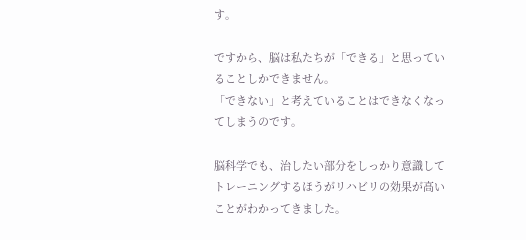す。

ですから、脳は私たちが「できる」と思っていることしかできません。
「できない」と考えていることはできなくなってしまうのです。

脳科学でも、治したい部分をしっかり意識してトレーニングするほうがリハビリの効果が高いことがわかってきました。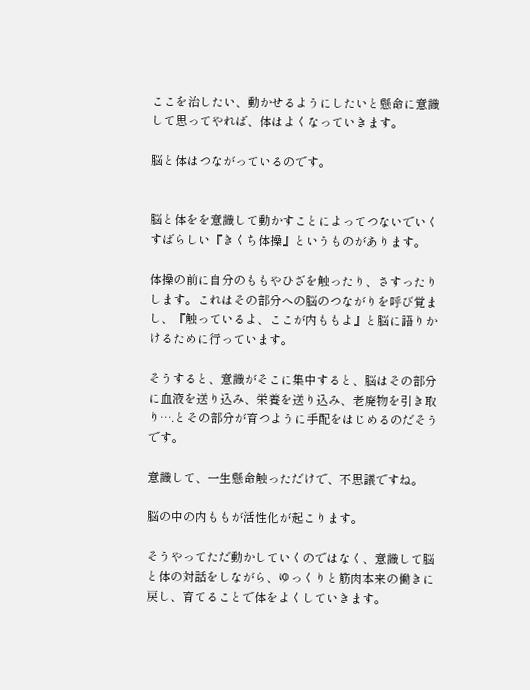ここを治したい、動かせるようにしたいと懸命に意識して思ってやれば、体はよくなっていきます。

脳と体はつながっているのです。


脳と体をを意識して動かすことによってつないでいくすばらしい『きくち体操』というものがあります。

体操の前に自分のももやひざを触ったり、さすったりします。これはその部分への脳のつながりを呼び覚まし、『触っているよ、ここが内ももよ』と脳に語りかけるために行っています。

そうすると、意識がそこに集中すると、脳はその部分に血液を送り込み、栄養を送り込み、老廃物を引き取り….とその部分が育つように手配をはじめるのだそうです。

意識して、一生懸命触っただけで、不思議ですね。

脳の中の内ももが活性化が起こります。

そうやってただ動かしていくのではなく、意識して脳と体の対話をしながら、ゆっくりと筋肉本来の働きに戻し、育てることで体をよくしていきます。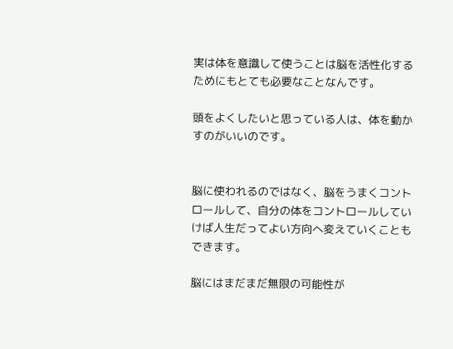実は体を意識して使うことは脳を活性化するためにもとても必要なことなんです。

頭をよくしたいと思っている人は、体を動かすのがいいのです。


脳に使われるのではなく、脳をうまくコントロールして、自分の体をコントロールしていけば人生だってよい方向へ変えていくこともできます。

脳にはまだまだ無限の可能性が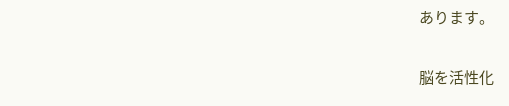あります。

脳を活性化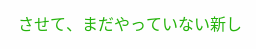させて、まだやっていない新し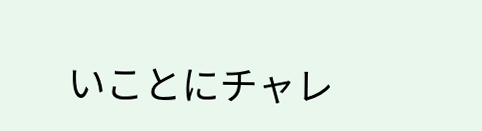いことにチャレ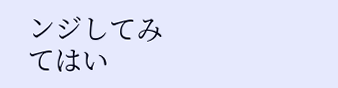ンジしてみてはい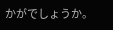かがでしょうか。